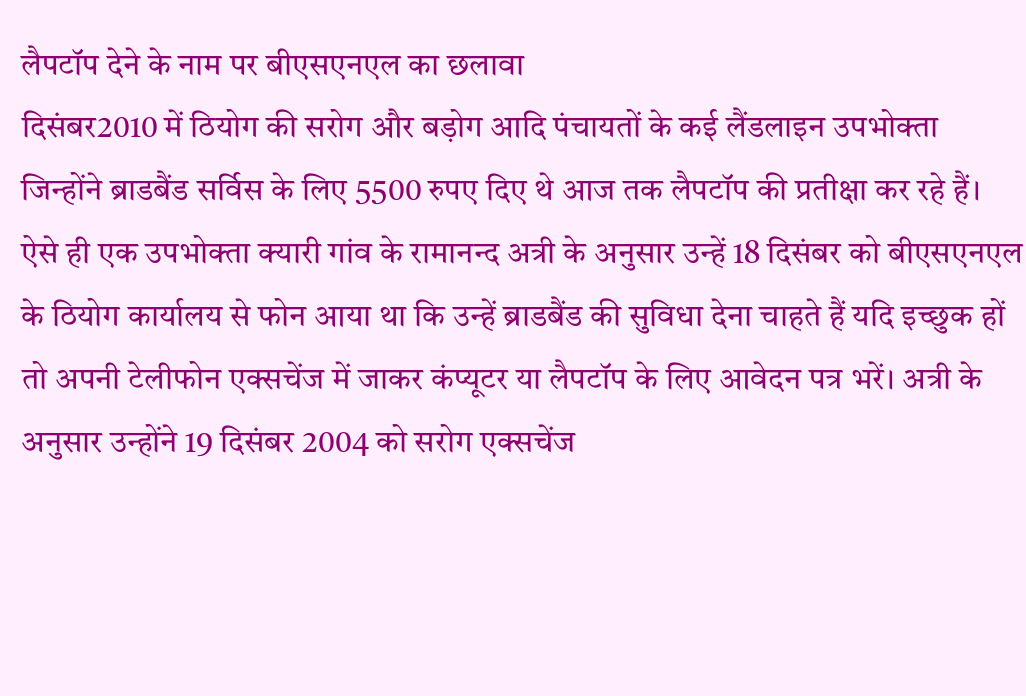लैपटॉप देने के नाम पर बीएसएनएल का छलावा
दिसंबर2010 में ठियोग की सरोग और बड़ोग आदि पंचायतों के कई लैंडलाइन उपभोक्ता जिन्होंने ब्राडबैंड सर्विस के लिए 5500 रुपए दिए थे आज तक लैपटॉप की प्रतीक्षा कर रहे हैं। ऐसे ही एक उपभोक्ता क्यारी गांव के रामानन्द अत्री के अनुसार उन्हें 18 दिसंबर को बीएसएनएल के ठियोग कार्यालय से फोन आया था कि उन्हें ब्राडबैंड की सुविधा देना चाहते हैं यदि इच्छुक हों तो अपनी टेलीफोन एक्सचेंज में जाकर कंप्यूटर या लैपटॉप के लिए आवेदन पत्र भरें। अत्री के अनुसार उन्होंने 19 दिसंबर 2004 को सरोग एक्सचेंज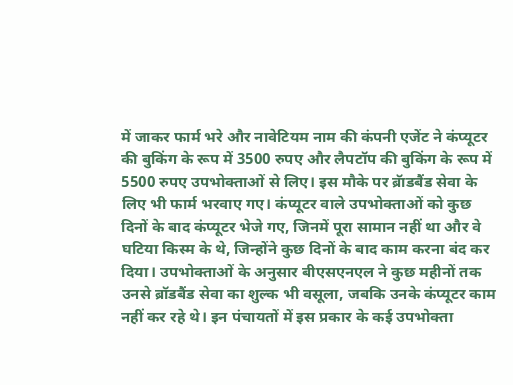में जाकर फार्म भरे और नावेटियम नाम की कंपनी एजेंट ने कंप्यूटर की बुकिंग के रूप में 3500 रुपए और लैपटॉप की बुकिंग के रूप में 5500 रुपए उपभोक्ताओं से लिए। इस मौके पर ब्रॅाडबैंड सेवा के लिए भी फार्म भरवाए गए। कंप्यूटर वाले उपभोक्ताओं को कुछ दिनों के बाद कंप्यूटर भेजे गए, जिनमें पूरा सामान नहीं था और वे घटिया किस्म के थे, जिन्होंने कुछ दिनों के बाद काम करना बंद कर दिया। उपभोक्ताओं के अनुसार बीएसएनएल ने कुछ महीनों तक उनसे ब्रॉडबैंड सेवा का शुल्क भी वसूला, जबकि उनके कंप्यूटर काम नहीं कर रहे थे। इन पंचायतों में इस प्रकार के कई उपभोक्ता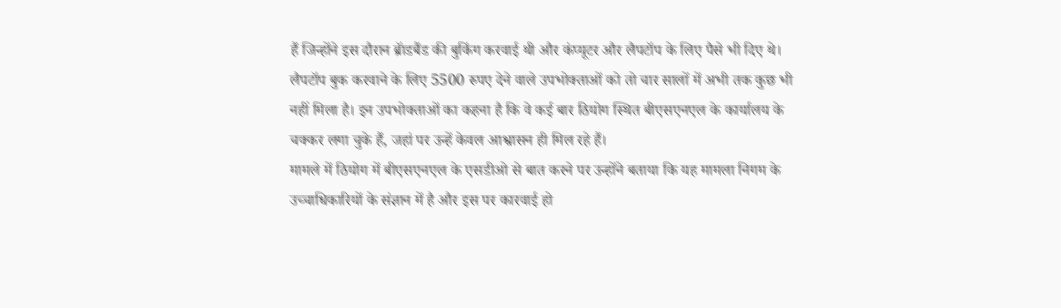हैं जिन्होंने इस दौरान ब्रॅाडबैंड की बुकिंग करवाई थी और कंप्यूटर और लैपटॉप के लिए पैसे भी दिए थे। लैपटॉप बुक करवाने के लिए 5500 रुपए देने वाले उपभोक्ताओं को तो चार सालों में अभी तक कुछ भी नहीं मिला है। इन उपभोक्ताओं का कहना है कि वे कई बार ठियोग स्थित बीएसएनएल के कार्यालय के चक्कर लगा चुके हैं, जहां पर उन्हें केवल आश्वासन ही मिल रहे हैं।
मामले में ठियोग में बीएसएनएल के एसडीओ से बात करने पर उन्होंने बताया कि यह मामला निगम के उच्चाधिकारियों के संज्ञान में है और इस पर कारवाई हो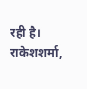रही है। राकेशशर्मा,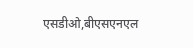एसडीओ,बीएसएनएल